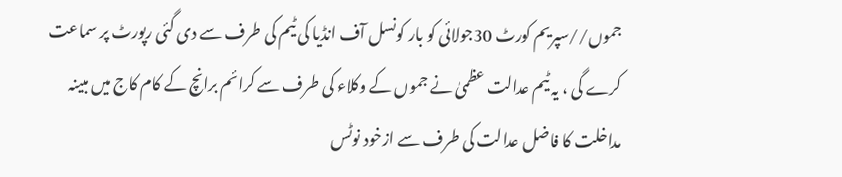جموں//سپریم کورٹ 30جولائی کو بار کونسل آف انڈیا کی ٹیم کی طرف سے دی گئی رپورٹ پر سماعت کرے گی ، یہ ٹیم عدالت عظمیٰ نے جموں کے وکلاء کی طرف سے کرائم برانچ کے کام کاج میں مبینہ مداخلت کا فاضل عدالت کی طرف سے ازخود نوٹس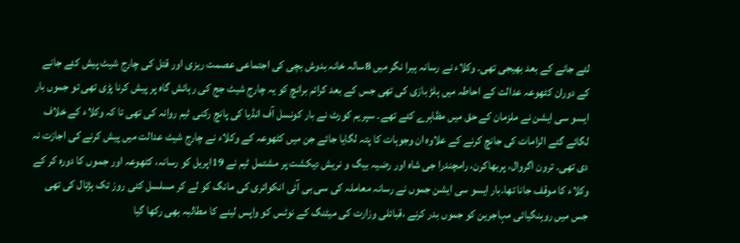لئے جانے کے بعد بھیجی تھی۔ وکلاء نے رسانہ ہیرا نگر میں 8سالہ خانہ بدوش بچی کی اجتماعی عصمت ریزی اور قتل کی چارج شیٹ پیش کئے جانے کے دوران کٹھوعہ عدالت کے احاطہ میں ہلڑ بازی کی تھی جس کے بعد کرائم برانچ کو یہ چارج شیٹ جج کی رہائش گاہ پر پیش کرنا پڑی تھی تو جموں بار ایسو سی ایشن نے ملزمان کے حق میں مظاہرے کئے تھے۔ سپریم کورٹ نے بار کونسل آف انڈیا کی پانچ رکنی ٹیم روانہ کی تھی تا کہ وکلاء کے خلاف لگائے گئے الزامات کی جانچ کرنے کے علاوہ ان وجوہات کا پتہ لگایا جائے جن میں کٹھوعہ کے وکلاء نے چارج شیٹ عدالت میں پیش کرنے کی اجازت نہ دی تھی۔ ترون اگروال، پربھاکرن، رامچندرا جی شاہ اور رضیہ بیگ و نریش دیکشت پر مشتمل ٹیم نے 19اپریل کو رسانہ، کٹھوعہ اور جموں کا دورہ کر کے وکلاء کا موقف جانا تھا۔بار ایسو سی ایشن جموں نے رسانہ معاملہ کی سی بی آئی انکوائری کی مانگ کو لے کر مسلسل کئی روز تک ہڑتال کی تھی جس میں روہنگیائی مہاجرین کو جموں بدر کرنے ،قبائلی وزارت کی میٹنگ کے نوٹس کو واپس لینے کا مطالبہ بھی رکھا گیا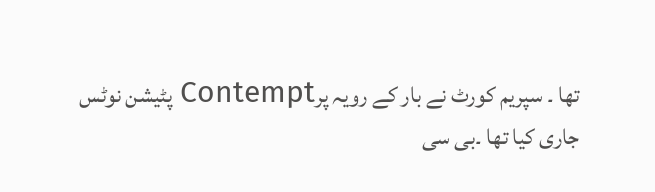تھا ۔ سپریم کورٹ نے بار کے رویہ پرContempt پٹیشن نوٹس جاری کیا تھا ۔بی سی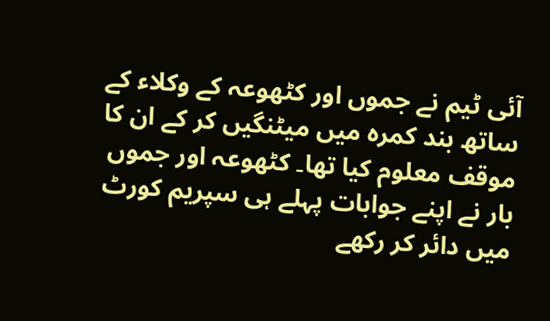آئی ٹیم نے جموں اور کٹھوعہ کے وکلاء کے ساتھ بند کمرہ میں میٹنگیں کر کے ان کا موقف معلوم کیا تھا۔ کٹھوعہ اور جموں بار نے اپنے جوابات پہلے ہی سپریم کورٹ میں دائر کر رکھے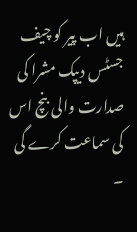ہیں اب پیر کو چیف جسٹس دیپک مشرا کی صدارت والی بنچ اس کی سماعت کرے گی ۔